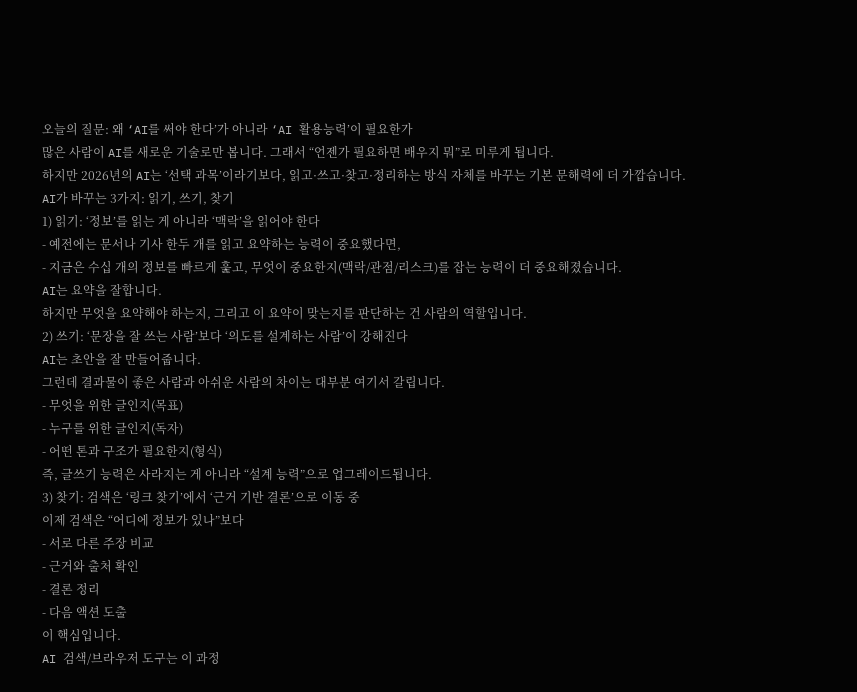오늘의 질문: 왜 ‘AI를 써야 한다’가 아니라 ‘AI 활용능력’이 필요한가
많은 사람이 AI를 새로운 기술로만 봅니다. 그래서 “언젠가 필요하면 배우지 뭐”로 미루게 됩니다.
하지만 2026년의 AI는 ‘선택 과목’이라기보다, 읽고·쓰고·찾고·정리하는 방식 자체를 바꾸는 기본 문해력에 더 가깝습니다.
AI가 바꾸는 3가지: 읽기, 쓰기, 찾기
1) 읽기: ‘정보’를 읽는 게 아니라 ‘맥락’을 읽어야 한다
- 예전에는 문서나 기사 한두 개를 읽고 요약하는 능력이 중요했다면,
- 지금은 수십 개의 정보를 빠르게 훑고, 무엇이 중요한지(맥락/관점/리스크)를 잡는 능력이 더 중요해졌습니다.
AI는 요약을 잘합니다.
하지만 무엇을 요약해야 하는지, 그리고 이 요약이 맞는지를 판단하는 건 사람의 역할입니다.
2) 쓰기: ‘문장을 잘 쓰는 사람’보다 ‘의도를 설계하는 사람’이 강해진다
AI는 초안을 잘 만들어줍니다.
그런데 결과물이 좋은 사람과 아쉬운 사람의 차이는 대부분 여기서 갈립니다.
- 무엇을 위한 글인지(목표)
- 누구를 위한 글인지(독자)
- 어떤 톤과 구조가 필요한지(형식)
즉, 글쓰기 능력은 사라지는 게 아니라 “설계 능력”으로 업그레이드됩니다.
3) 찾기: 검색은 ‘링크 찾기’에서 ‘근거 기반 결론’으로 이동 중
이제 검색은 “어디에 정보가 있나”보다
- 서로 다른 주장 비교
- 근거와 출처 확인
- 결론 정리
- 다음 액션 도출
이 핵심입니다.
AI 검색/브라우저 도구는 이 과정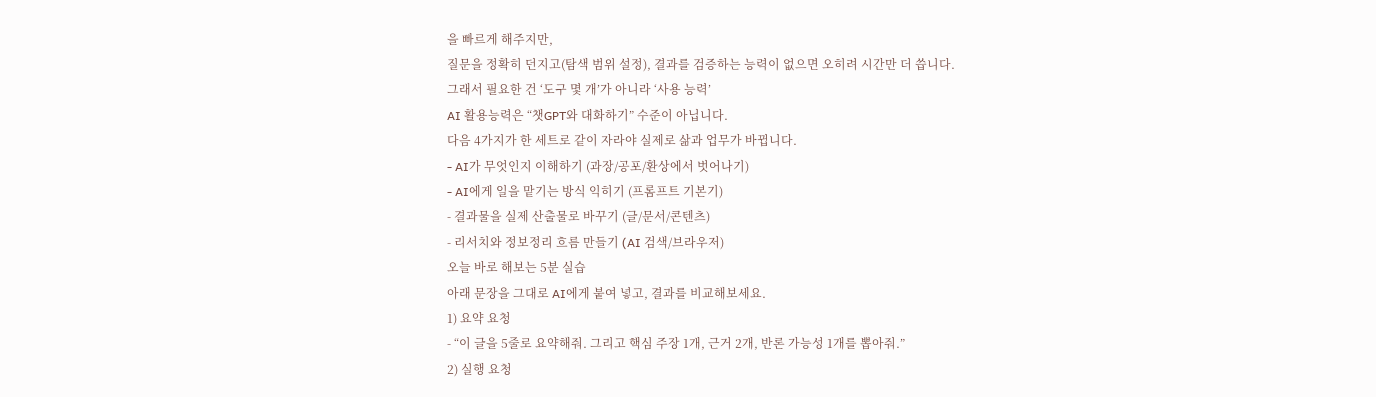을 빠르게 해주지만,
질문을 정확히 던지고(탐색 범위 설정), 결과를 검증하는 능력이 없으면 오히려 시간만 더 씁니다.
그래서 필요한 건 ‘도구 몇 개’가 아니라 ‘사용 능력’
AI 활용능력은 “챗GPT와 대화하기” 수준이 아닙니다.
다음 4가지가 한 세트로 같이 자라야 실제로 삶과 업무가 바뀝니다.
- AI가 무엇인지 이해하기 (과장/공포/환상에서 벗어나기)
- AI에게 일을 맡기는 방식 익히기 (프롬프트 기본기)
- 결과물을 실제 산출물로 바꾸기 (글/문서/콘텐츠)
- 리서치와 정보정리 흐름 만들기 (AI 검색/브라우저)
오늘 바로 해보는 5분 실습
아래 문장을 그대로 AI에게 붙여 넣고, 결과를 비교해보세요.
1) 요약 요청
- “이 글을 5줄로 요약해줘. 그리고 핵심 주장 1개, 근거 2개, 반론 가능성 1개를 뽑아줘.”
2) 실행 요청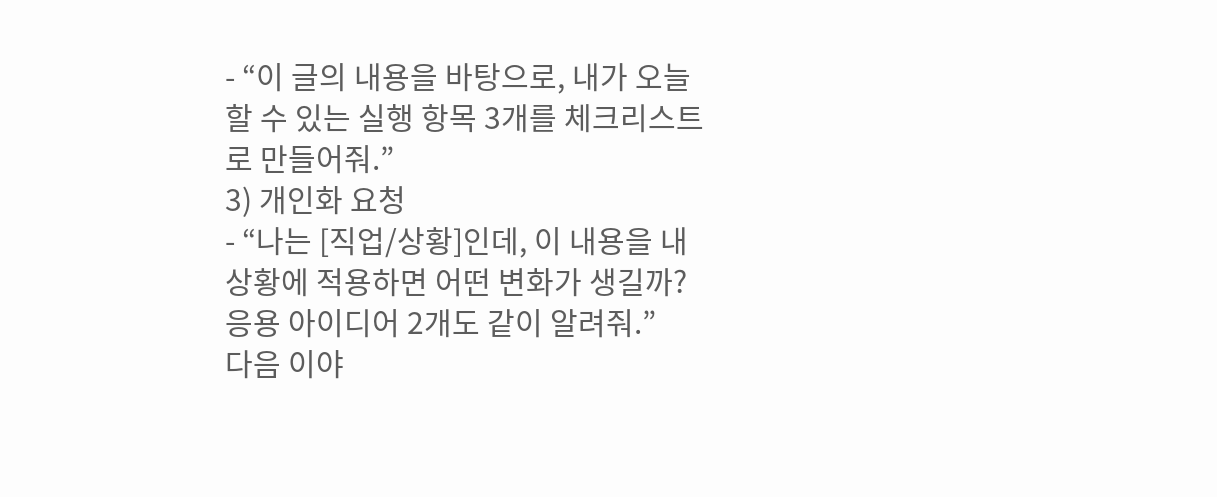- “이 글의 내용을 바탕으로, 내가 오늘 할 수 있는 실행 항목 3개를 체크리스트로 만들어줘.”
3) 개인화 요청
- “나는 [직업/상황]인데, 이 내용을 내 상황에 적용하면 어떤 변화가 생길까? 응용 아이디어 2개도 같이 알려줘.”
다음 이야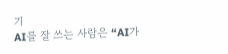기
AI를 잘 쓰는 사람은 “AI가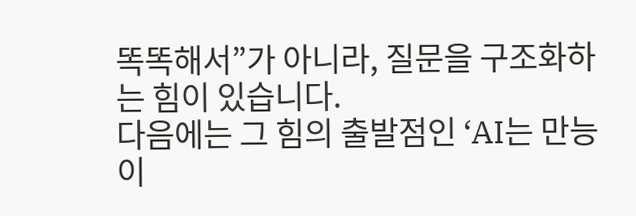똑똑해서”가 아니라, 질문을 구조화하는 힘이 있습니다.
다음에는 그 힘의 출발점인 ‘AI는 만능이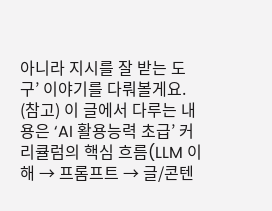아니라 지시를 잘 받는 도구’ 이야기를 다뤄볼게요.
(참고) 이 글에서 다루는 내용은 ‘AI 활용능력 초급’ 커리큘럼의 핵심 흐름(LLM 이해 → 프롬프트 → 글/콘텐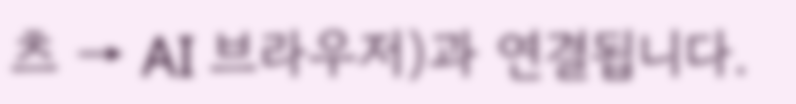츠 → AI 브라우저)과 연결됩니다.